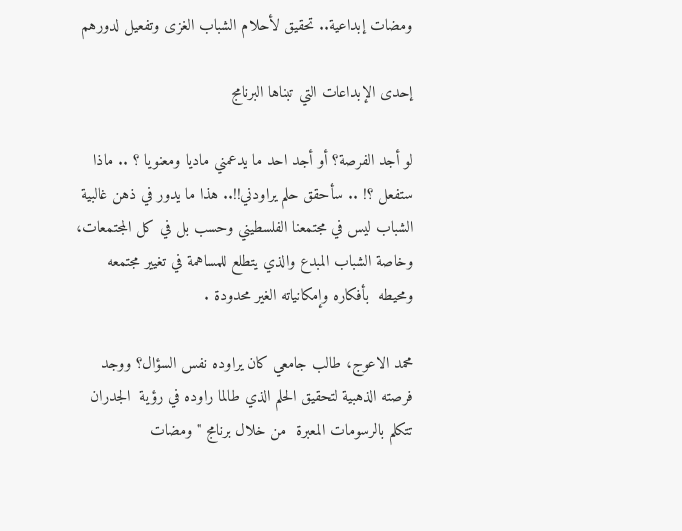ومضات إبداعية.. تحقيق لأحلام الشباب الغزى وتفعيل لدورهم

إحدى الإبداعات التي تبناها البرنامج

لو أجد الفرصة؟ أو أجد احد ما يدعمني ماديا ومعنويا ؟ .. ماذا ستفعل ؟! .. سأحقق حلم يراودني!!.. هذا ما يدور في ذهن غالبية الشباب ليس في مجتمعنا الفلسطيني وحسب بل في كل المجتمعات، وخاصة الشباب المبدع والذي يتطلع للمساهمة في تغيير مجتمعه ومحيطه  بأفكاره وإمكانياته الغير محدودة .

محمد الاعوج، طالب جامعي كان يراوده نفس السؤال؟ ووجد فرصته الذهبية لتحقيق الحلم الذي طالما راوده في رؤية  الجدران تتكلم بالرسومات المعبرة  من خلال برنامج "ومضات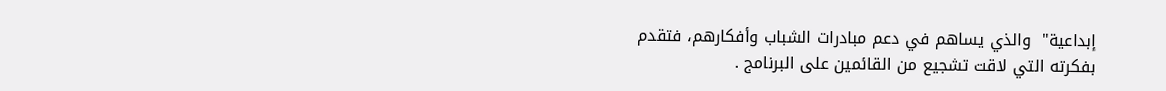إبداعية"  والذي يساهم في دعم مبادرات الشباب وأفكارهم، فتقدم بفكرته التي لاقت تشجيع من القائمين على البرنامج .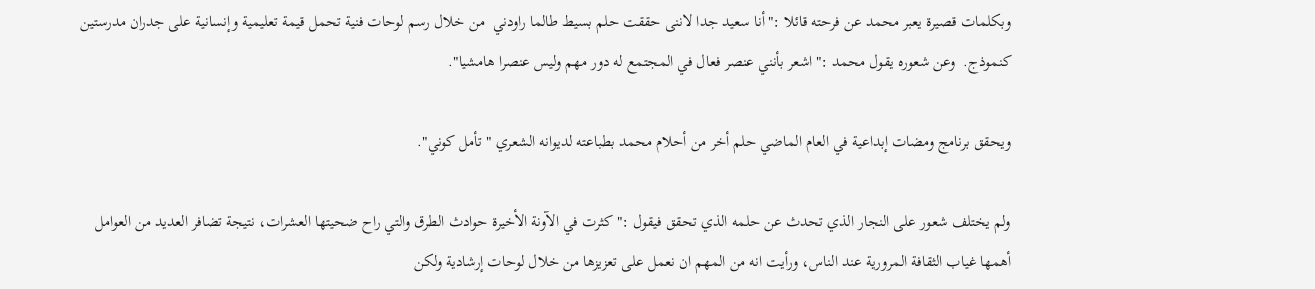وبكلمات قصيرة يعبر محمد عن فرحته قائلا :"أنا سعيد جدا لاننى حققت حلم بسيط طالما راودني  من خلال رسم لوحات فنية تحمل قيمة تعليمية وإنسانية على جدران مدرستين كنموذج.  وعن شعوره يقول محمد :"اشعر بأنني عنصر فعال في المجتمع له دور مهم وليس عنصرا هامشيا".

ويحقق برنامج ومضات إبداعية في العام الماضي حلم أخر من أحلام محمد بطباعته لديوانه الشعري " تأمل كوني".

ولم يختلف شعور على النجار الذي تحدث عن حلمه الذي تحقق فيقول :" كثرت في الآونة الأخيرة حوادث الطرق والتي راح ضحيتها العشرات، نتيجة تضافر العديد من العوامل أهمها غياب الثقافة المرورية عند الناس، ورأيت انه من المهم ان نعمل على تعزيزها من خلال لوحات إرشادية ولكن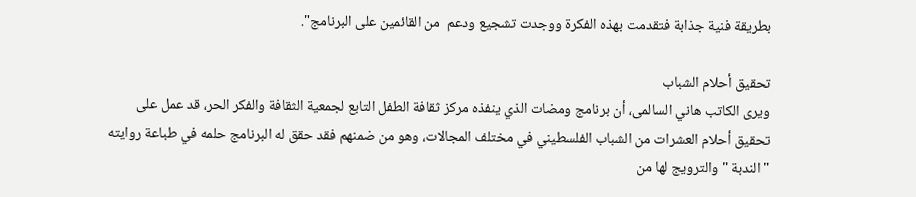بطريقة فنية جذابة فتقدمت بهذه الفكرة ووجدت تشجيع ودعم  من القائمين على البرنامج".

تحقيق أحلام الشباب
ويرى الكاتب هاني السالمى، أن برنامج ومضات الذي ينفذه مركز ثقافة الطفل التابع لجمعية الثقافة والفكر الحر، قد عمل على تحقيق أحلام العشرات من الشباب الفلسطيني في مختلف المجالات، وهو من ضمنهم فقد حقق له البرنامج حلمه في طباعة روايته "الندبة " والترويج لها من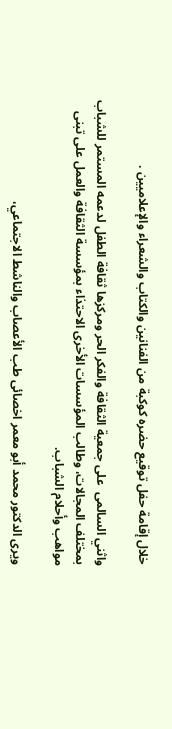خلال إقامة حفل توقيع حضره كوكبة من الفنانين والكتاب والشعراء والإعلاميين .

واثني السالمى  على جمعية الثقافة والفكر الحر ومركزها ثقافة الطفل لدعمه المستمر للشباب بمختلف المجالات، وطالب المؤسسات الأخرى الاحتذاء بمؤسسة الثقافة والعمل على تبنى مواهب وأحلام الشباب.

ويرى الدكتور محمد أبو معمر اخصائى طب الأعصاب والناشط الاجتماعي،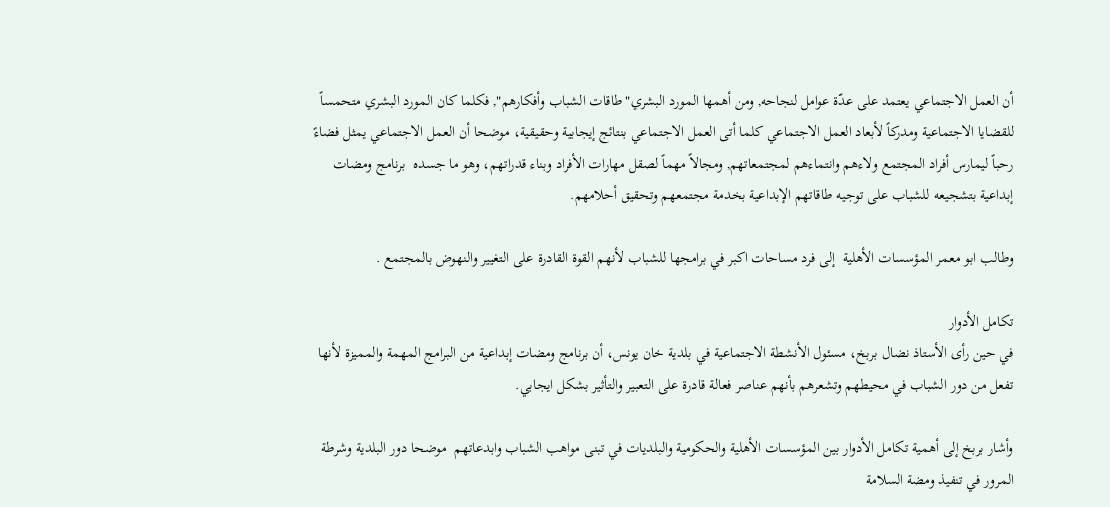أن العمل الاجتماعي يعتمد على عدّة عوامل لنجاحه, ومن أهمها المورد البشري"طاقات الشباب وأفكارهم", فكلما كان المورد البشري متحمساً للقضايا الاجتماعية ومدركاً لأبعاد العمل الاجتماعي كلما أتى العمل الاجتماعي بنتائج إيجابية وحقيقية، موضحا أن العمل الاجتماعي يمثل فضاءً رحباً ليمارس أفراد المجتمع ولاءهم وانتماءهم لمجتمعاتهم, ومجالاً مهماً لصقل مهارات الأفراد وبناء قدراتهم، وهو ما جسده  برنامج ومضات إبداعية بتشجيعه للشباب على توجيه طاقاتهم الإبداعية بخدمة مجتمعهم وتحقيق أحلامهم.

وطالب ابو معمر المؤسسات الأهلية  إلى فرد مساحات اكبر في برامجها للشباب لأنهم القوة القادرة على التغيير والنهوض بالمجتمع .

تكامل الأدوار
في حين رأى الأستاذ نضال بربخ، مسئول الأنشطة الاجتماعية في بلدية خان يونس، أن برنامج ومضات إبداعية من البرامج المهمة والمميزة لأنها تفعل من دور الشباب في محيطهم وتشعرهم بأنهم عناصر فعالة قادرة على التعبير والتأثير بشكل ايجابي.

وأشار بربخ إلى أهمية تكامل الأدوار بين المؤسسات الأهلية والحكومية والبلديات في تبنى مواهب الشباب وابدعاتهم  موضحا دور البلدية وشرطة المرور في تنفيذ ومضة السلامة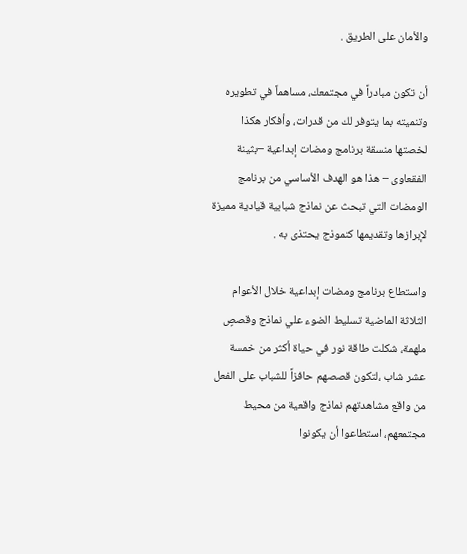والأمان على الطريق .

أن تكون مبادراً في مجتمعك، مساهماً في تطويره وتنميته بما يتوفر لك من قدرات، وأفكار هكذا لخصتها منسقة برنامج ومضات إبداعية –بثينة الفقعاوى – هذا هو الهدف الأساسي من برنامج الومضات التي تبحث عن نماذج شبابية قيادية مميزة لإبرازها وتقديمها كنموذج يحتذى به .

واستطاع برنامج ومضات إبداعية خلال الأعوام الثلاثة الماضية تسليط الضوء علي نماذج وقصصٍ ملهمة، شكلت طاقة نور في حياة أكثر من خمسة عشر شاب ،لتكون قصصهم حافزاً للشباب على الفعل من واقع مشاهدتهم نماذج واقعية من محيط مجتمعهم، استطاعوا أن يكونوا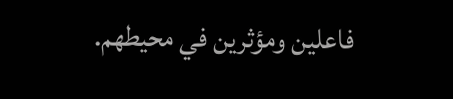فاعلين ومؤثرين في محيطهم.